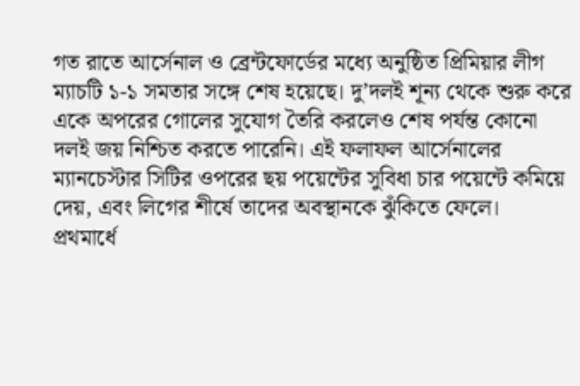গত রাতে আর্সেনাল ও ব্রেন্টফোর্ডের মধ্যে অনুষ্ঠিত প্রিমিয়ার লীগ ম্যাচটি ১-১ সমতার সঙ্গে শেষ হয়েছে। দু’দলই শূন্য থেকে শুরু করে একে অপরের গোলের সুযোগ তৈরি করলেও শেষ পর্যন্ত কোনো দলই জয় নিশ্চিত করতে পারেনি। এই ফলাফল আর্সেনালের ম্যানচেস্টার সিটির ওপরের ছয় পয়েন্টের সুবিধা চার পয়েন্টে কমিয়ে দেয়, এবং লিগের শীর্ষে তাদের অবস্থানকে ঝুঁকিতে ফেলে।
প্রথমার্ধে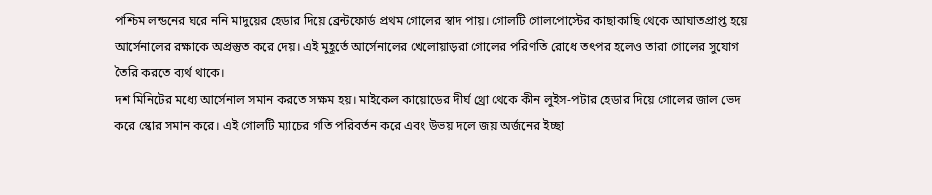পশ্চিম লন্ডনের ঘরে ননি মাদুয়ের হেডার দিয়ে ব্রেন্টফোর্ড প্রথম গোলের স্বাদ পায়। গোলটি গোলপোস্টের কাছাকাছি থেকে আঘাতপ্রাপ্ত হয়ে আর্সেনালের রক্ষাকে অপ্রস্তুত করে দেয়। এই মুহূর্তে আর্সেনালের খেলোয়াড়রা গোলের পরিণতি রোধে তৎপর হলেও তারা গোলের সুযোগ তৈরি করতে ব্যর্থ থাকে।
দশ মিনিটের মধ্যে আর্সেনাল সমান করতে সক্ষম হয়। মাইকেল কায়োডের দীর্ঘ থ্রো থেকে কীন লুইস‑পটার হেডার দিয়ে গোলের জাল ভেদ করে স্কোর সমান করে। এই গোলটি ম্যাচের গতি পরিবর্তন করে এবং উভয় দলে জয় অর্জনের ইচ্ছা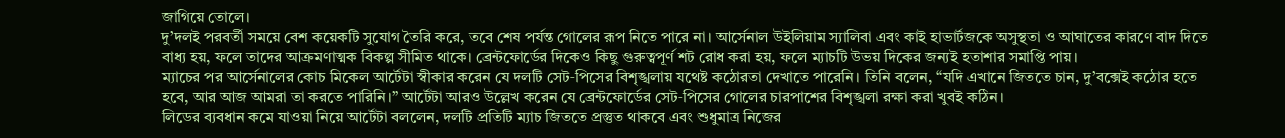জাগিয়ে তোলে।
দু’দলই পরবর্তী সময়ে বেশ কয়েকটি সুযোগ তৈরি করে, তবে শেষ পর্যন্ত গোলের রূপ নিতে পারে না। আর্সেনাল উইলিয়াম স্যালিবা এবং কাই হাভার্টজকে অসুস্থতা ও আঘাতের কারণে বাদ দিতে বাধ্য হয়, ফলে তাদের আক্রমণাত্মক বিকল্প সীমিত থাকে। ব্রেন্টফোর্ডের দিকেও কিছু গুরুত্বপূর্ণ শট রোধ করা হয়, ফলে ম্যাচটি উভয় দিকের জন্যই হতাশার সমাপ্তি পায়।
ম্যাচের পর আর্সেনালের কোচ মিকেল আর্টেটা স্বীকার করেন যে দলটি সেট‑পিসের বিশৃঙ্খলায় যথেষ্ট কঠোরতা দেখাতে পারেনি। তিনি বলেন, “যদি এখানে জিততে চান, দু’বক্সেই কঠোর হতে হবে, আর আজ আমরা তা করতে পারিনি।” আর্টেটা আরও উল্লেখ করেন যে ব্রেন্টফোর্ডের সেট‑পিসের গোলের চারপাশের বিশৃঙ্খলা রক্ষা করা খুবই কঠিন।
লিডের ব্যবধান কমে যাওয়া নিয়ে আর্টেটা বললেন, দলটি প্রতিটি ম্যাচ জিততে প্রস্তুত থাকবে এবং শুধুমাত্র নিজের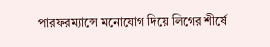পারফরম্যান্সে মনোযোগ দিয়ে লিগের শীর্ষে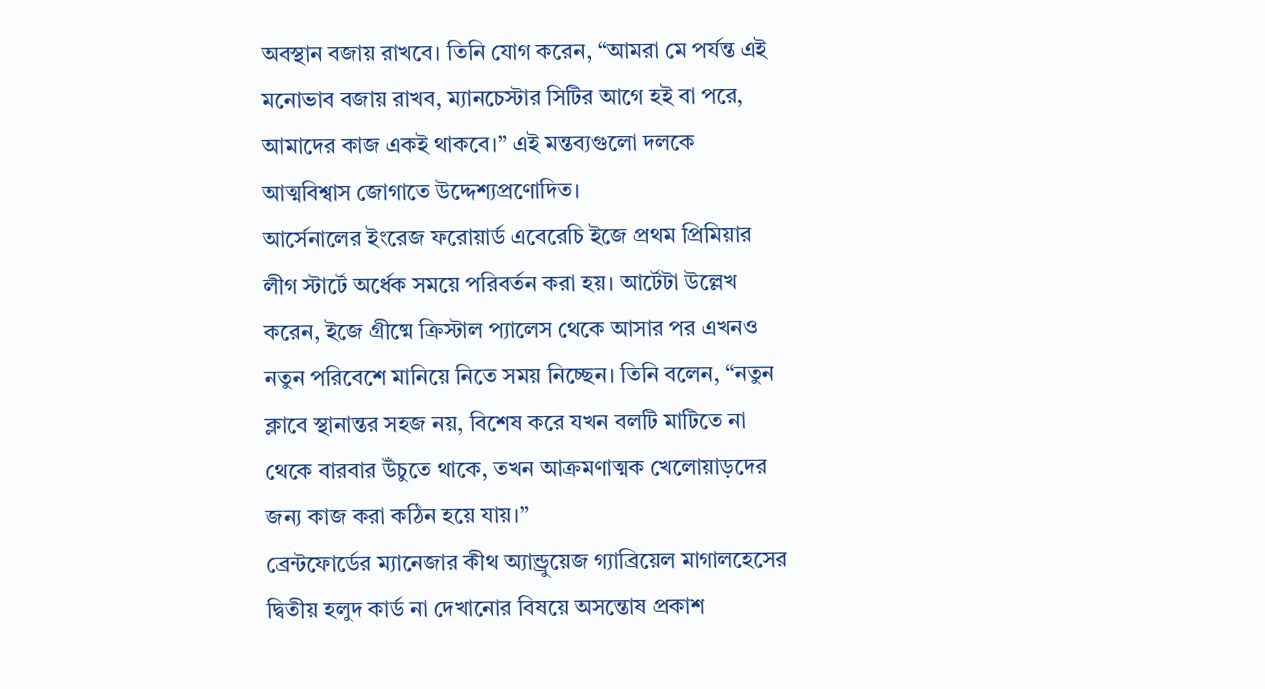অবস্থান বজায় রাখবে। তিনি যোগ করেন, “আমরা মে পর্যন্ত এই মনোভাব বজায় রাখব, ম্যানচেস্টার সিটির আগে হই বা পরে, আমাদের কাজ একই থাকবে।” এই মন্তব্যগুলো দলকে আত্মবিশ্বাস জোগাতে উদ্দেশ্যপ্রণোদিত।
আর্সেনালের ইংরেজ ফরোয়ার্ড এবেরেচি ইজে প্রথম প্রিমিয়ার লীগ স্টার্টে অর্ধেক সময়ে পরিবর্তন করা হয়। আর্টেটা উল্লেখ করেন, ইজে গ্রীষ্মে ক্রিস্টাল প্যালেস থেকে আসার পর এখনও নতুন পরিবেশে মানিয়ে নিতে সময় নিচ্ছেন। তিনি বলেন, “নতুন ক্লাবে স্থানান্তর সহজ নয়, বিশেষ করে যখন বলটি মাটিতে না থেকে বারবার উঁচুতে থাকে, তখন আক্রমণাত্মক খেলোয়াড়দের জন্য কাজ করা কঠিন হয়ে যায়।”
ব্রেন্টফোর্ডের ম্যানেজার কীথ অ্যান্ড্রুয়েজ গ্যাব্রিয়েল মাগালহেসের দ্বিতীয় হলুদ কার্ড না দেখানোর বিষয়ে অসন্তোষ প্রকাশ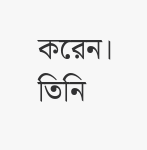করেন। তিনি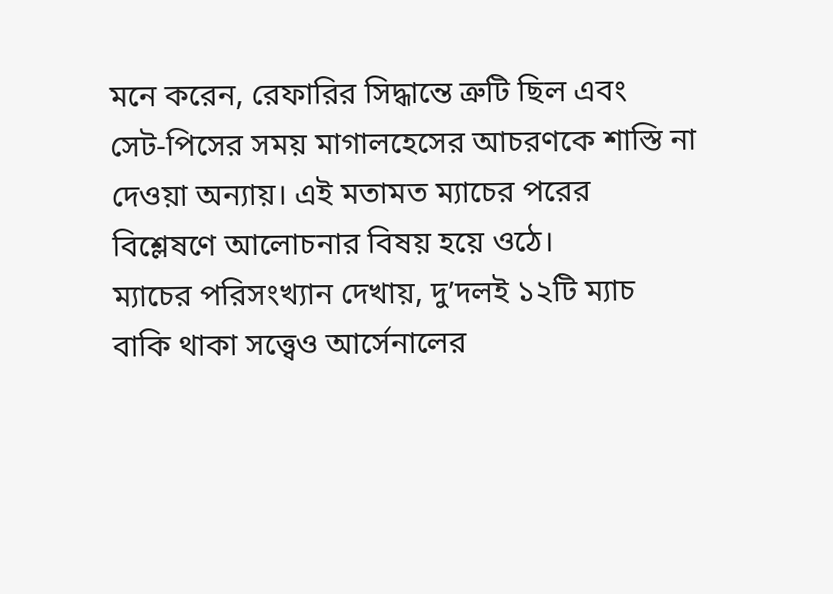মনে করেন, রেফারির সিদ্ধান্তে ত্রুটি ছিল এবং সেট‑পিসের সময় মাগালহেসের আচরণকে শাস্তি না দেওয়া অন্যায়। এই মতামত ম্যাচের পরের বিশ্লেষণে আলোচনার বিষয় হয়ে ওঠে।
ম্যাচের পরিসংখ্যান দেখায়, দু’দলই ১২টি ম্যাচ বাকি থাকা সত্ত্বেও আর্সেনালের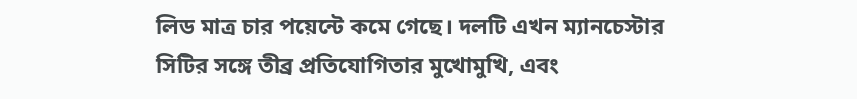লিড মাত্র চার পয়েন্টে কমে গেছে। দলটি এখন ম্যানচেস্টার সিটির সঙ্গে তীব্র প্রতিযোগিতার মুখোমুখি, এবং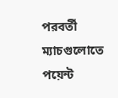পরবর্তী ম্যাচগুলোতে পয়েন্ট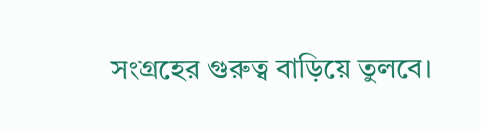সংগ্রহের গুরুত্ব বাড়িয়ে তুলবে।